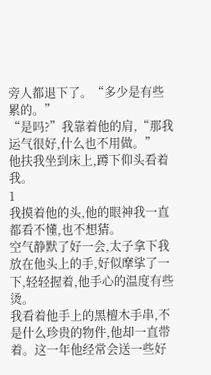旁人都退下了。“多少是有些累的。”
“是吗?”我靠着他的肩,“那我运气很好,什么也不用做。”
他扶我坐到床上,蹲下仰头看着我。
1
我摸着他的头,他的眼神我一直都看不懂,也不想猜。
空气静默了好一会,太子拿下我放在他头上的手,好似摩挲了一下,轻轻握着,他手心的温度有些烫。
我看着他手上的黑檀木手串,不是什么珍贵的物件,他却一直带着。这一年他经常会送一些好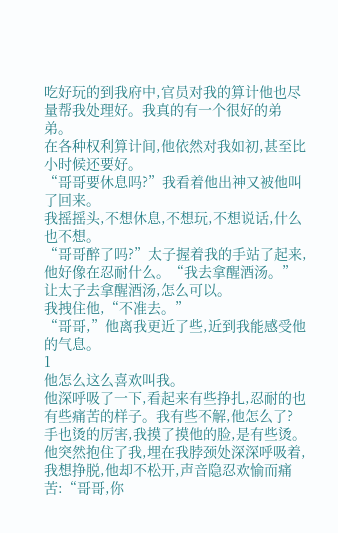吃好玩的到我府中,官员对我的算计他也尽量帮我处理好。我真的有一个很好的弟弟。
在各种权利算计间,他依然对我如初,甚至比小时候还要好。
“哥哥要休息吗?”我看着他出神又被他叫了回来。
我摇摇头,不想休息,不想玩,不想说话,什么也不想。
“哥哥醉了吗?”太子握着我的手站了起来,他好像在忍耐什么。“我去拿醒酒汤。”
让太子去拿醒酒汤,怎么可以。
我拽住他,“不准去。”
“哥哥,”他离我更近了些,近到我能感受他的气息。
1
他怎么这么喜欢叫我。
他深呼吸了一下,看起来有些挣扎,忍耐的也有些痛苦的样子。我有些不解,他怎么了?
手也烫的厉害,我摸了摸他的脸,是有些烫。
他突然抱住了我,埋在我脖颈处深深呼吸着,我想挣脱,他却不松开,声音隐忍欢愉而痛苦:“哥哥,你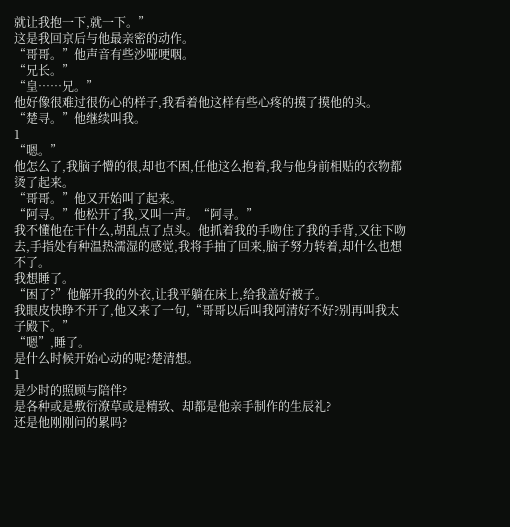就让我抱一下,就一下。”
这是我回京后与他最亲密的动作。
“哥哥。”他声音有些沙哑哽咽。
“兄长。”
“皇……兄。”
他好像很难过很伤心的样子,我看着他这样有些心疼的摸了摸他的头。
“楚寻。”他继续叫我。
1
“嗯。”
他怎么了,我脑子懵的很,却也不困,任他这么抱着,我与他身前相贴的衣物都烫了起来。
“哥哥。”他又开始叫了起来。
“阿寻。”他松开了我,又叫一声。“阿寻。”
我不懂他在干什么,胡乱点了点头。他抓着我的手吻住了我的手背,又往下吻去,手指处有种温热濡湿的感觉,我将手抽了回来,脑子努力转着,却什么也想不了。
我想睡了。
“困了?”他解开我的外衣,让我平躺在床上,给我盖好被子。
我眼皮快睁不开了,他又来了一句,“哥哥以后叫我阿清好不好?别再叫我太子殿下。”
“嗯”,睡了。
是什么时候开始心动的呢?楚清想。
1
是少时的照顾与陪伴?
是各种或是敷衍潦草或是精致、却都是他亲手制作的生辰礼?
还是他刚刚问的累吗?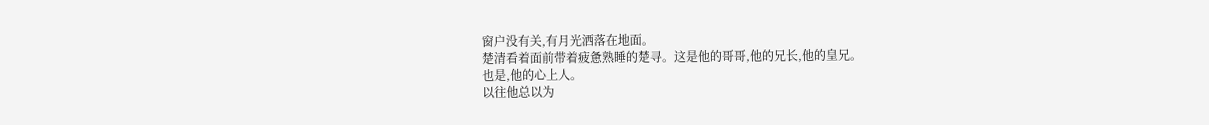窗户没有关,有月光洒落在地面。
楚清看着面前带着疲惫熟睡的楚寻。这是他的哥哥,他的兄长,他的皇兄。
也是,他的心上人。
以往他总以为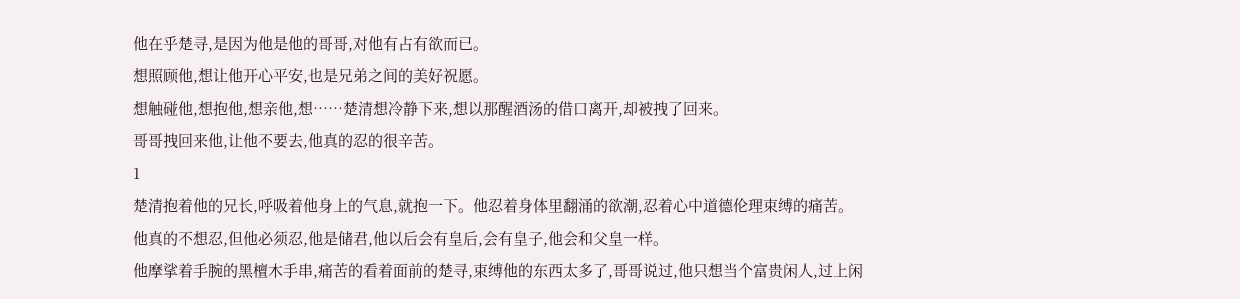他在乎楚寻,是因为他是他的哥哥,对他有占有欲而已。
想照顾他,想让他开心平安,也是兄弟之间的美好祝愿。
想触碰他,想抱他,想亲他,想……楚清想冷静下来,想以那醒酒汤的借口离开,却被拽了回来。
哥哥拽回来他,让他不要去,他真的忍的很辛苦。
1
楚清抱着他的兄长,呼吸着他身上的气息,就抱一下。他忍着身体里翻涌的欲潮,忍着心中道德伦理束缚的痛苦。
他真的不想忍,但他必须忍,他是储君,他以后会有皇后,会有皇子,他会和父皇一样。
他摩挲着手腕的黑檀木手串,痛苦的看着面前的楚寻,束缚他的东西太多了,哥哥说过,他只想当个富贵闲人,过上闲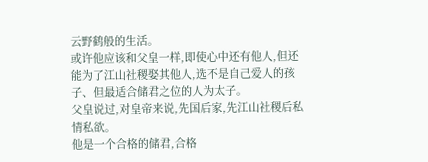云野鹤般的生活。
或许他应该和父皇一样,即使心中还有他人,但还能为了江山社稷娶其他人,选不是自己爱人的孩子、但最适合储君之位的人为太子。
父皇说过,对皇帝来说,先国后家,先江山社稷后私情私欲。
他是一个合格的储君,合格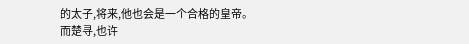的太子,将来,他也会是一个合格的皇帝。
而楚寻,也许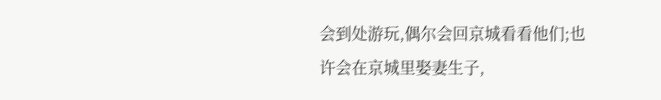会到处游玩,偶尔会回京城看看他们;也许会在京城里娶妻生子,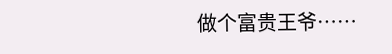做个富贵王爷……